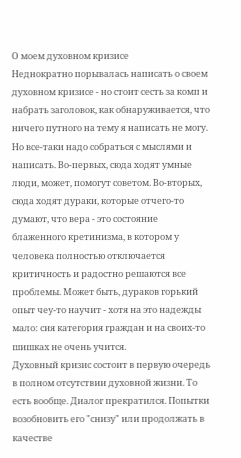О моем духовном кризисе
Неднократно порывалась написать о своем духовном кризисе - но стоит сесть за комп и набрать заголовок, как обнаруживается, что ничего путного на тему я написать не могу. Но все-таки надо собраться с мыслями и написать. Во-первых, сюда ходят умные люди, может, помогут советом. Во-вторых, сюда ходят дураки, которые отчего-то думают, что вера - это состояние блаженного кретинизма, в котором у человека полностью отключается критичность и радостно решаются все проблемы. Может быть, дураков горький опыт чеу-то научит - хотя на это надежды мало: сия категория граждан и на своих-то шишках не очень учится.
Духовный кризис состоит в первую очередь в полном отсутствии духовной жизни. То есть вообще. Диалог прекратился. Попытки возобновить его "снизу" или продолжать в качестве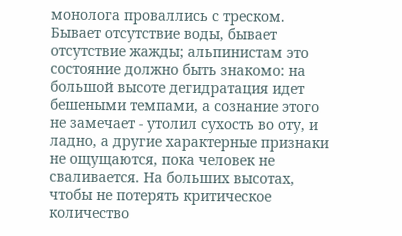монолога проваллись с треском.
Бывает отсутствие воды, бывает отсутствие жажды; альпинистам это состояние должно быть знакомо: на большой высоте дегидратация идет бешеными темпами, а сознание этого не замечает - утолил сухость во оту, и ладно, а другие характерные признаки не ощущаются, пока человек не сваливается. На больших высотах, чтобы не потерять критическое количество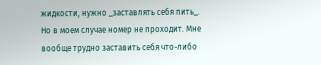жидкости, нужно _заставлять себя пить_.
Но в моем случае номер не проходит. Мне вообще трудно заставить себя что-либо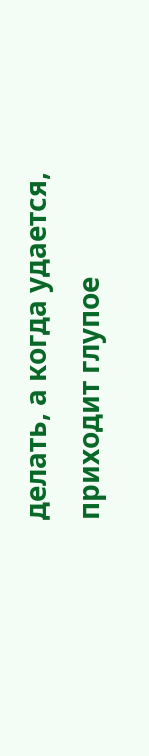делать, а когда удается, приходит глупое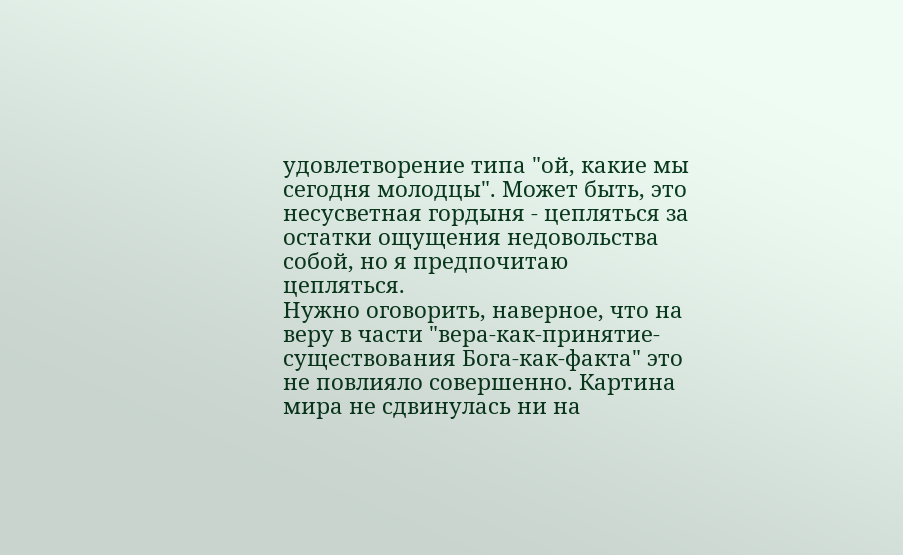удовлетворение типа "ой, какие мы сегодня молодцы". Может быть, это несусветная гордыня - цепляться за остатки ощущения недовольства собой, но я предпочитаю цепляться.
Нужно оговорить, наверное, что на веру в части "вера-как-принятие-существования Бога-как-факта" это не повлияло совершенно. Картина мира не сдвинулась ни на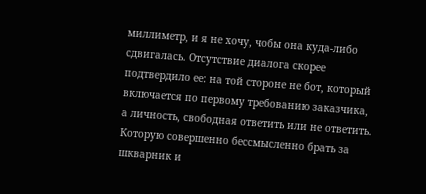миллиметр, и я не хочу, чобы она куда-либо сдвигалась. Отсутствие диалога скорее подтвердило ее: на той стороне не бот, который включается по первому требованию заказчика, а личность, свободная ответить или не ответить. Которую совершенно бессмысленно брать за шкварник и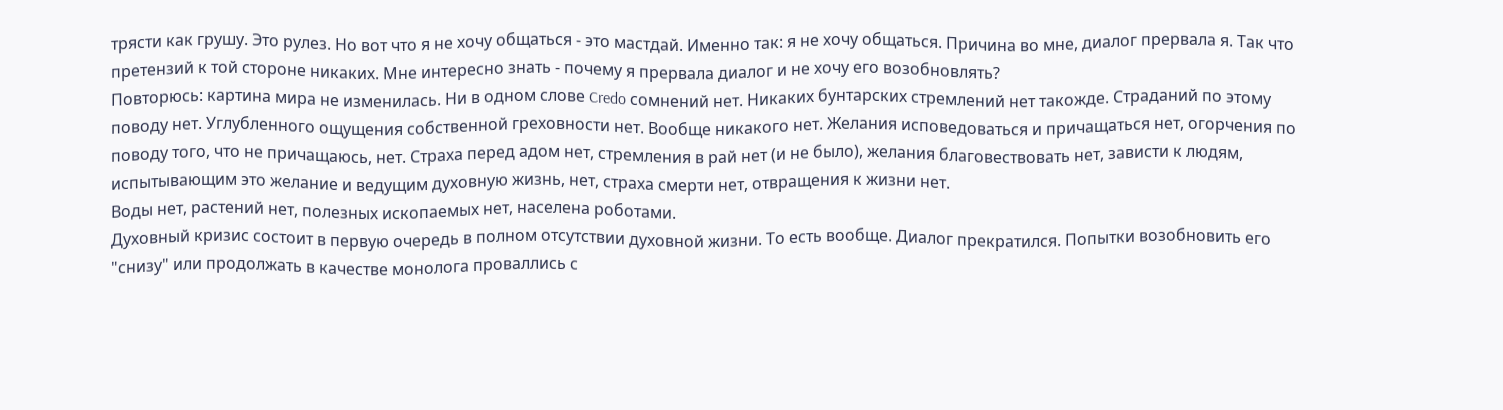трясти как грушу. Это рулез. Но вот что я не хочу общаться - это мастдай. Именно так: я не хочу общаться. Причина во мне, диалог прервала я. Так что претензий к той стороне никаких. Мне интересно знать - почему я прервала диалог и не хочу его возобновлять?
Повторюсь: картина мира не изменилась. Ни в одном слове Credo сомнений нет. Никаких бунтарских стремлений нет такожде. Страданий по этому поводу нет. Углубленного ощущения собственной греховности нет. Вообще никакого нет. Желания исповедоваться и причащаться нет, огорчения по поводу того, что не причащаюсь, нет. Страха перед адом нет, стремления в рай нет (и не было), желания благовествовать нет, зависти к людям, испытывающим это желание и ведущим духовную жизнь, нет, страха смерти нет, отвращения к жизни нет.
Воды нет, растений нет, полезных ископаемых нет, населена роботами.
Духовный кризис состоит в первую очередь в полном отсутствии духовной жизни. То есть вообще. Диалог прекратился. Попытки возобновить его "снизу" или продолжать в качестве монолога проваллись с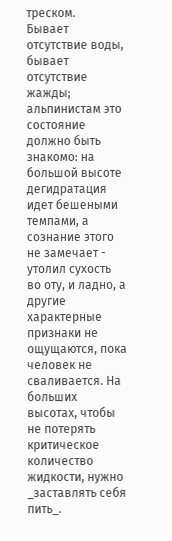треском.
Бывает отсутствие воды, бывает отсутствие жажды; альпинистам это состояние должно быть знакомо: на большой высоте дегидратация идет бешеными темпами, а сознание этого не замечает - утолил сухость во оту, и ладно, а другие характерные признаки не ощущаются, пока человек не сваливается. На больших высотах, чтобы не потерять критическое количество жидкости, нужно _заставлять себя пить_.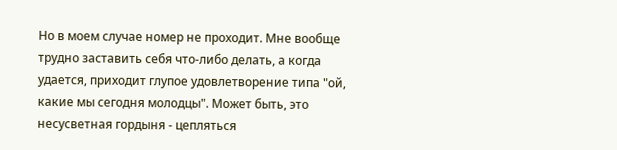Но в моем случае номер не проходит. Мне вообще трудно заставить себя что-либо делать, а когда удается, приходит глупое удовлетворение типа "ой, какие мы сегодня молодцы". Может быть, это несусветная гордыня - цепляться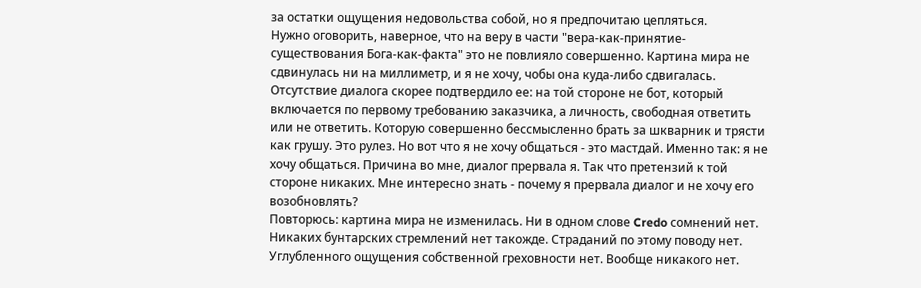за остатки ощущения недовольства собой, но я предпочитаю цепляться.
Нужно оговорить, наверное, что на веру в части "вера-как-принятие-существования Бога-как-факта" это не повлияло совершенно. Картина мира не сдвинулась ни на миллиметр, и я не хочу, чобы она куда-либо сдвигалась. Отсутствие диалога скорее подтвердило ее: на той стороне не бот, который включается по первому требованию заказчика, а личность, свободная ответить или не ответить. Которую совершенно бессмысленно брать за шкварник и трясти как грушу. Это рулез. Но вот что я не хочу общаться - это мастдай. Именно так: я не хочу общаться. Причина во мне, диалог прервала я. Так что претензий к той стороне никаких. Мне интересно знать - почему я прервала диалог и не хочу его возобновлять?
Повторюсь: картина мира не изменилась. Ни в одном слове Credo сомнений нет. Никаких бунтарских стремлений нет такожде. Страданий по этому поводу нет. Углубленного ощущения собственной греховности нет. Вообще никакого нет.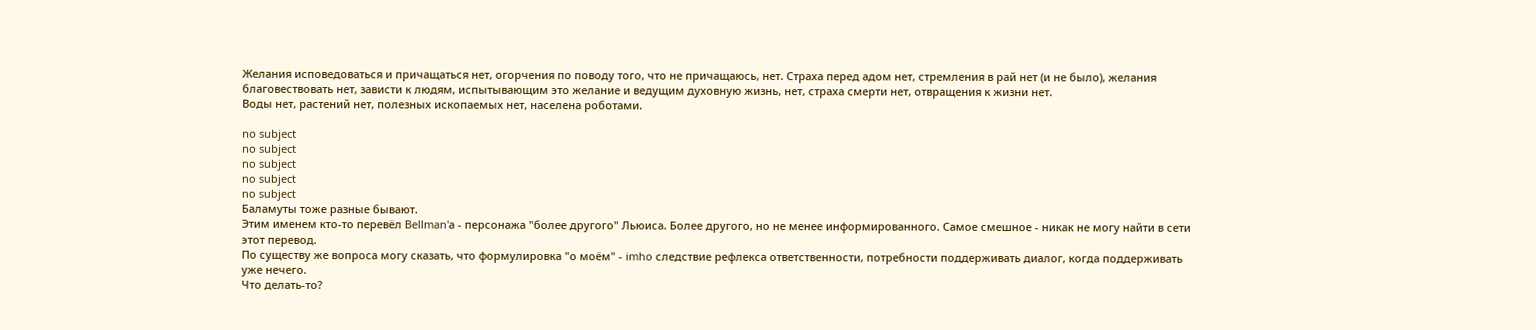Желания исповедоваться и причащаться нет, огорчения по поводу того, что не причащаюсь, нет. Страха перед адом нет, стремления в рай нет (и не было), желания благовествовать нет, зависти к людям, испытывающим это желание и ведущим духовную жизнь, нет, страха смерти нет, отвращения к жизни нет.
Воды нет, растений нет, полезных ископаемых нет, населена роботами.

no subject
no subject
no subject
no subject
no subject
Баламуты тоже разные бывают.
Этим именем кто-то перевёл Bellman'а - персонажа "более другого" Льюиса. Более другого, но не менее информированного. Самое смешное - никак не могу найти в сети этот перевод.
По существу же вопроса могу сказать, что формулировка "о моём" - imho следствие рефлекса ответственности, потребности поддерживать диалог, когда поддерживать уже нечего.
Что делать-то?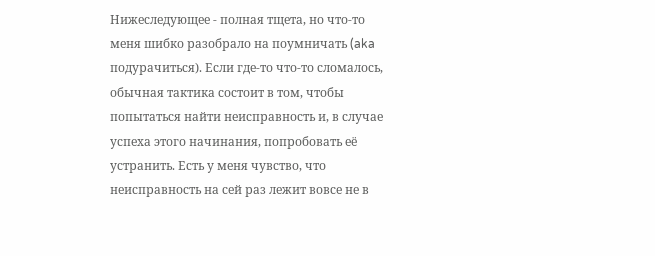Нижеследующее - полная тщета, но что-то меня шибко разобрало на поумничать (aka подурачиться). Если где-то что-то сломалось, обычная тактика состоит в том, чтобы попытаться найти неисправность и, в случае успеха этого начинания, попробовать её устранить. Есть у меня чувство, что неисправность на сей раз лежит вовсе не в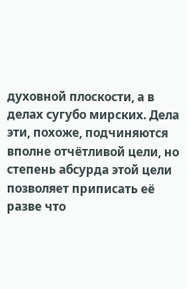духовной плоскости, а в делах сугубо мирских. Дела эти, похоже, подчиняются вполне отчётливой цели, но степень абсурда этой цели позволяет приписать её разве что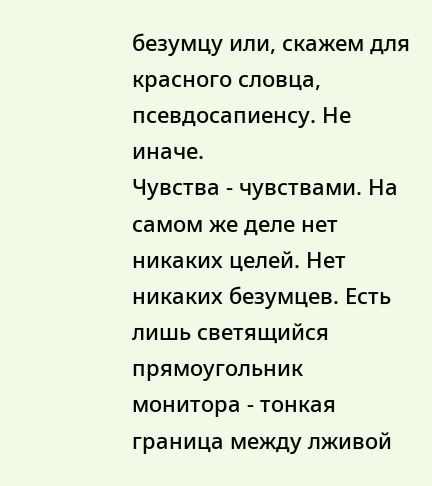безумцу или, скажем для красного словца, псевдосапиенсу. Не иначе.
Чувства - чувствами. На самом же деле нет никаких целей. Нет никаких безумцев. Есть лишь светящийся прямоугольник монитора - тонкая граница между лживой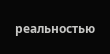реальностью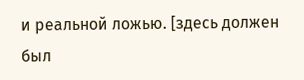и реальной ложью. [здесь должен был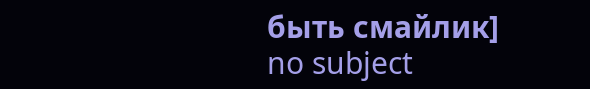быть смайлик]
no subject